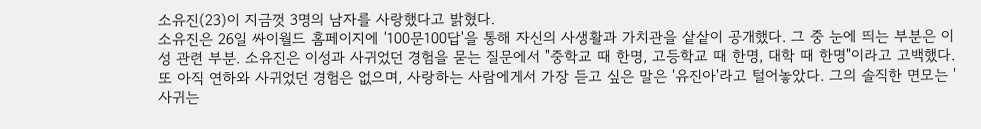소유진(23)이 지금껏 3명의 남자를 사랑했다고 밝혔다.
소유진은 26일 싸이월드 홈페이지에 '100문100답'을 통해 자신의 사생활과 가치관을 샅샅이 공개했다. 그 중 눈에 띄는 부분은 이성 관련 부분. 소유진은 이성과 사귀었던 경험을 묻는 질문에서 "중학교 때 한명, 고등학교 때 한명, 대학 때 한명"이라고 고백했다.
또 아직 연하와 사귀었던 경험은 없으며, 사랑하는 사람에게서 가장 듣고 싶은 말은 '유진아'라고 털어놓았다. 그의 솔직한 면모는 '사귀는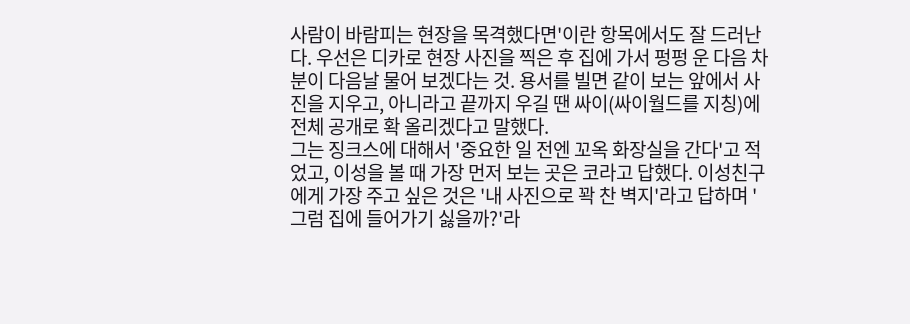사람이 바람피는 현장을 목격했다면'이란 항목에서도 잘 드러난다. 우선은 디카로 현장 사진을 찍은 후 집에 가서 펑펑 운 다음 차분이 다음날 물어 보겠다는 것. 용서를 빌면 같이 보는 앞에서 사진을 지우고, 아니라고 끝까지 우길 땐 싸이(싸이월드를 지칭)에 전체 공개로 확 올리겠다고 말했다.
그는 징크스에 대해서 '중요한 일 전엔 꼬옥 화장실을 간다'고 적었고, 이성을 볼 때 가장 먼저 보는 곳은 코라고 답했다. 이성친구에게 가장 주고 싶은 것은 '내 사진으로 꽉 찬 벽지'라고 답하며 '그럼 집에 들어가기 싫을까?'라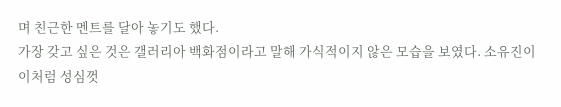며 친근한 멘트를 달아 놓기도 했다.
가장 갖고 싶은 것은 갤러리아 백화점이라고 말해 가식적이지 않은 모습을 보였다. 소유진이 이처럼 성심껏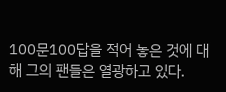100문100답을 적어 놓은 것에 대해 그의 팬들은 열광하고 있다.